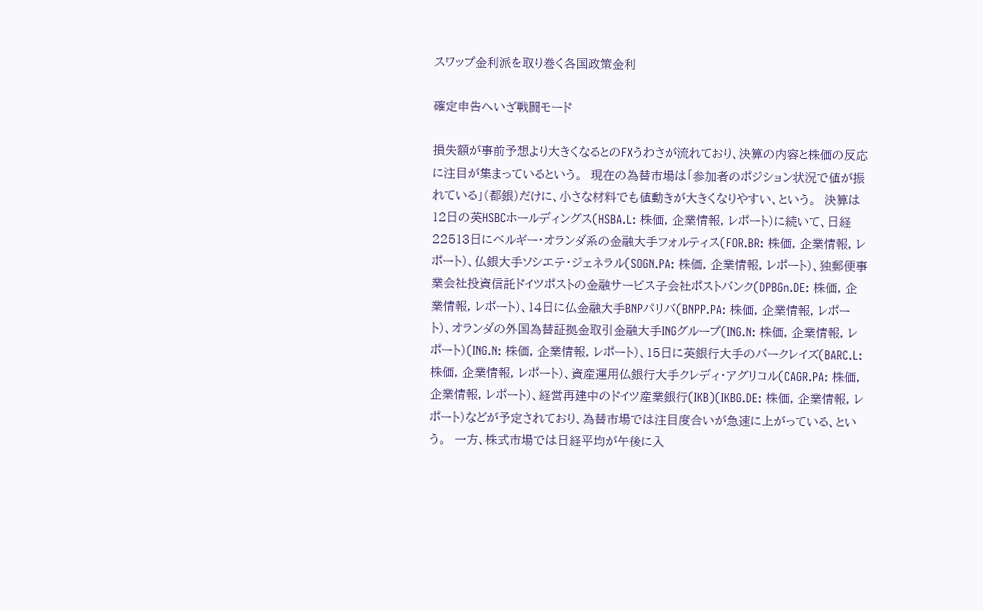スワップ金利派を取り巻く各国政策金利

確定申告へいざ戦闘モード

損失額が事前予想より大きくなるとのFXうわさが流れており、決算の内容と株価の反応に注目が集まっているという。  現在の為替市場は「参加者のポジション状況で値が振れている」(都銀)だけに、小さな材料でも値動きが大きくなりやすい、という。  決算は12日の英HSBCホールディングス(HSBA.L: 株価, 企業情報, レポート)に続いて、日経22513日にベルギー・オランダ系の金融大手フォルティス(FOR.BR: 株価, 企業情報, レポート)、仏銀大手ソシエテ・ジェネラル(SOGN.PA: 株価, 企業情報, レポート)、独郵便事業会社投資信託ドイツポストの金融サービス子会社ポストバンク(DPBGn.DE: 株価, 企業情報, レポート)、14日に仏金融大手BNPパリバ(BNPP.PA: 株価, 企業情報, レポート)、オランダの外国為替証拠金取引金融大手INGグループ(ING.N: 株価, 企業情報, レポート)(ING.N: 株価, 企業情報, レポート)、15日に英銀行大手のバークレイズ(BARC.L: 株価, 企業情報, レポート)、資産運用仏銀行大手クレディ・アグリコル(CAGR.PA: 株価, 企業情報, レポート)、経営再建中のドイツ産業銀行(IKB)(IKBG.DE: 株価, 企業情報, レポート)などが予定されており、為替市場では注目度合いが急速に上がっている、という。  一方、株式市場では日経平均が午後に入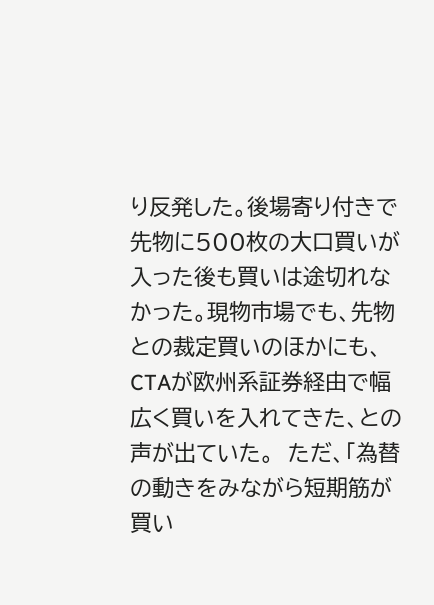り反発した。後場寄り付きで先物に500枚の大口買いが入った後も買いは途切れなかった。現物市場でも、先物との裁定買いのほかにも、CTAが欧州系証券経由で幅広く買いを入れてきた、との声が出ていた。  ただ、「為替の動きをみながら短期筋が買い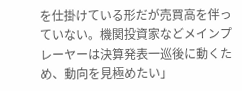を仕掛けている形だが売買高を伴っていない。機関投資家などメインプレーヤーは決算発表一巡後に動くため、動向を見極めたい」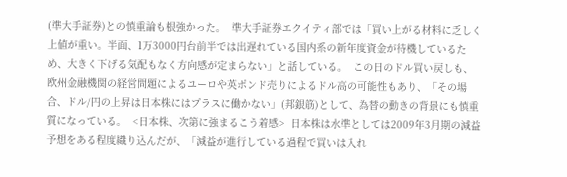(準大手証券)との慎重論も根強かった。  準大手証券エクイティ部では「買い上がる材料に乏しく上値が重い。半面、1万3000円台前半では出遅れている国内系の新年度資金が待機しているため、大きく下げる気配もなく方向感が定まらない」と話している。  この日のドル買い戻しも、欧州金融機関の経営問題によるユーロや英ポンド売りによるドル高の可能性もあり、「その場合、ドル/円の上昇は日本株にはプラスに働かない」(邦銀筋)として、為替の動きの背景にも慎重質になっている。  <日本株、次第に強まるこう着感>  日本株は水準としては2009年3月期の減益予想をある程度織り込んだが、「減益が進行している過程で買いは入れ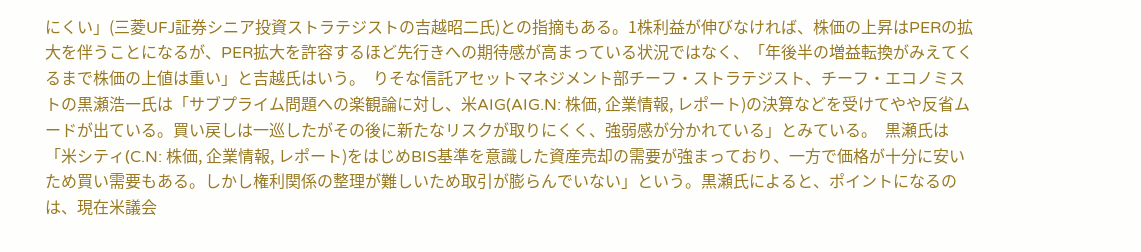にくい」(三菱UFJ証券シニア投資ストラテジストの吉越昭二氏)との指摘もある。1株利益が伸びなければ、株価の上昇はPERの拡大を伴うことになるが、PER拡大を許容するほど先行きへの期待感が高まっている状況ではなく、「年後半の増益転換がみえてくるまで株価の上値は重い」と吉越氏はいう。  りそな信託アセットマネジメント部チーフ・ストラテジスト、チーフ・エコノミストの黒瀬浩一氏は「サブプライム問題への楽観論に対し、米AIG(AIG.N: 株価, 企業情報, レポート)の決算などを受けてやや反省ムードが出ている。買い戻しは一巡したがその後に新たなリスクが取りにくく、強弱感が分かれている」とみている。  黒瀬氏は「米シティ(C.N: 株価, 企業情報, レポート)をはじめBIS基準を意識した資産売却の需要が強まっており、一方で価格が十分に安いため買い需要もある。しかし権利関係の整理が難しいため取引が膨らんでいない」という。黒瀬氏によると、ポイントになるのは、現在米議会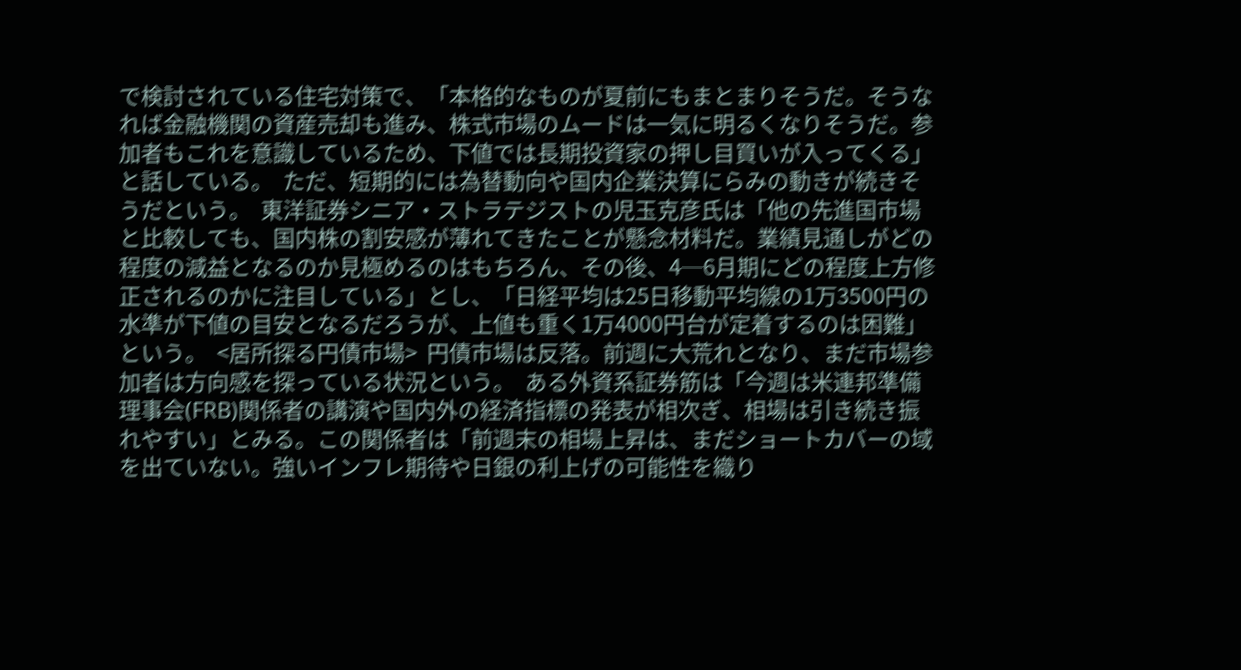で検討されている住宅対策で、「本格的なものが夏前にもまとまりそうだ。そうなれば金融機関の資産売却も進み、株式市場のムードは一気に明るくなりそうだ。参加者もこれを意識しているため、下値では長期投資家の押し目買いが入ってくる」と話している。  ただ、短期的には為替動向や国内企業決算にらみの動きが続きそうだという。  東洋証券シニア・ストラテジストの児玉克彦氏は「他の先進国市場と比較しても、国内株の割安感が薄れてきたことが懸念材料だ。業績見通しがどの程度の減益となるのか見極めるのはもちろん、その後、4─6月期にどの程度上方修正されるのかに注目している」とし、「日経平均は25日移動平均線の1万3500円の水準が下値の目安となるだろうが、上値も重く1万4000円台が定着するのは困難」という。  <居所探る円債市場>  円債市場は反落。前週に大荒れとなり、まだ市場参加者は方向感を探っている状況という。  ある外資系証券筋は「今週は米連邦準備理事会(FRB)関係者の講演や国内外の経済指標の発表が相次ぎ、相場は引き続き振れやすい」とみる。この関係者は「前週末の相場上昇は、まだショートカバーの域を出ていない。強いインフレ期待や日銀の利上げの可能性を織り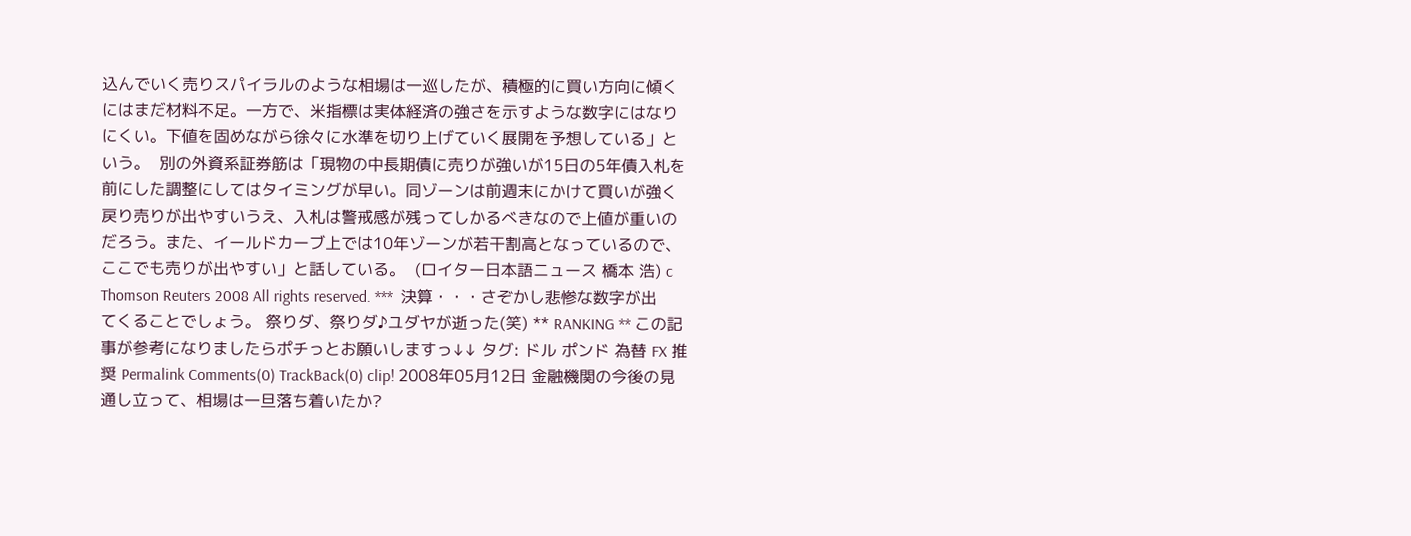込んでいく売りスパイラルのような相場は一巡したが、積極的に買い方向に傾くにはまだ材料不足。一方で、米指標は実体経済の強さを示すような数字にはなりにくい。下値を固めながら徐々に水準を切り上げていく展開を予想している」という。  別の外資系証券筋は「現物の中長期債に売りが強いが15日の5年債入札を前にした調整にしてはタイミングが早い。同ゾーンは前週末にかけて買いが強く戻り売りが出やすいうえ、入札は警戒感が残ってしかるべきなので上値が重いのだろう。また、イールドカーブ上では10年ゾーンが若干割高となっているので、ここでも売りが出やすい」と話している。  (ロイター日本語ニュース 橋本 浩) c Thomson Reuters 2008 All rights reserved. ***  決算・・・さぞかし悲惨な数字が出てくることでしょう。 祭りダ、祭りダ♪ユダヤが逝った(笑) ** RANKING ** この記事が参考になりましたらポチっとお願いしますっ↓↓ タグ: ドル ポンド 為替 FX 推奨 Permalink Comments(0) TrackBack(0) clip! 2008年05月12日 金融機関の今後の見通し立って、相場は一旦落ち着いたか?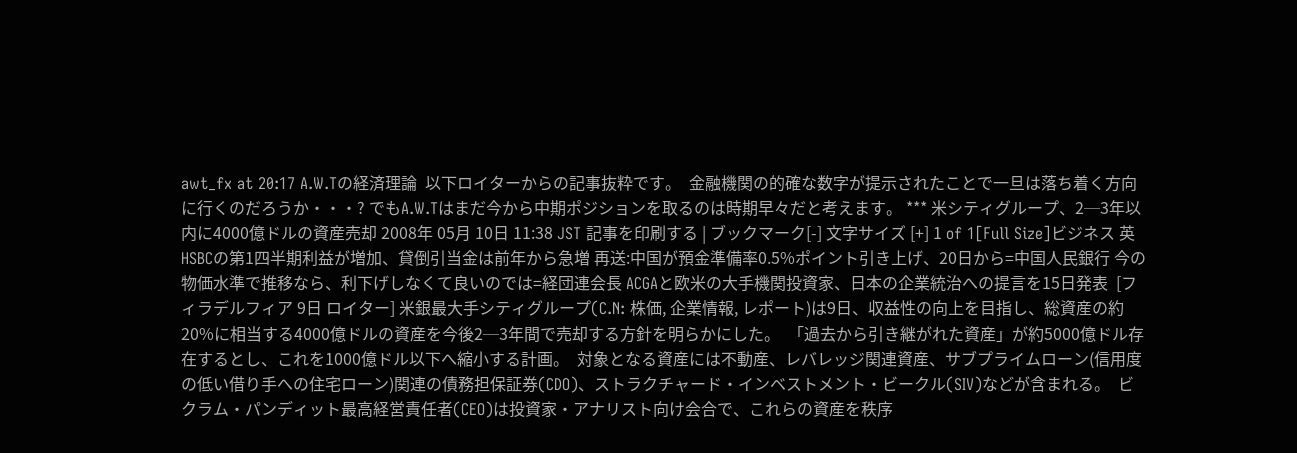awt_fx at 20:17 A.W.Tの経済理論  以下ロイターからの記事抜粋です。  金融機関の的確な数字が提示されたことで一旦は落ち着く方向に行くのだろうか・・・? でもA.W.Tはまだ今から中期ポジションを取るのは時期早々だと考えます。 *** 米シティグループ、2─3年以内に4000億ドルの資産売却 2008年 05月 10日 11:38 JST 記事を印刷する | ブックマーク[-] 文字サイズ [+] 1 of 1[Full Size]ビジネス 英HSBCの第1四半期利益が増加、貸倒引当金は前年から急増 再送:中国が預金準備率0.5%ポイント引き上げ、20日から=中国人民銀行 今の物価水準で推移なら、利下げしなくて良いのでは=経団連会長 ACGAと欧米の大手機関投資家、日本の企業統治への提言を15日発表  [フィラデルフィア 9日 ロイター] 米銀最大手シティグループ(C.N: 株価, 企業情報, レポート)は9日、収益性の向上を目指し、総資産の約20%に相当する4000億ドルの資産を今後2─3年間で売却する方針を明らかにした。  「過去から引き継がれた資産」が約5000億ドル存在するとし、これを1000億ドル以下へ縮小する計画。  対象となる資産には不動産、レバレッジ関連資産、サブプライムローン(信用度の低い借り手への住宅ローン)関連の債務担保証券(CDO)、ストラクチャード・インベストメント・ビークル(SIV)などが含まれる。  ビクラム・パンディット最高経営責任者(CEO)は投資家・アナリスト向け会合で、これらの資産を秩序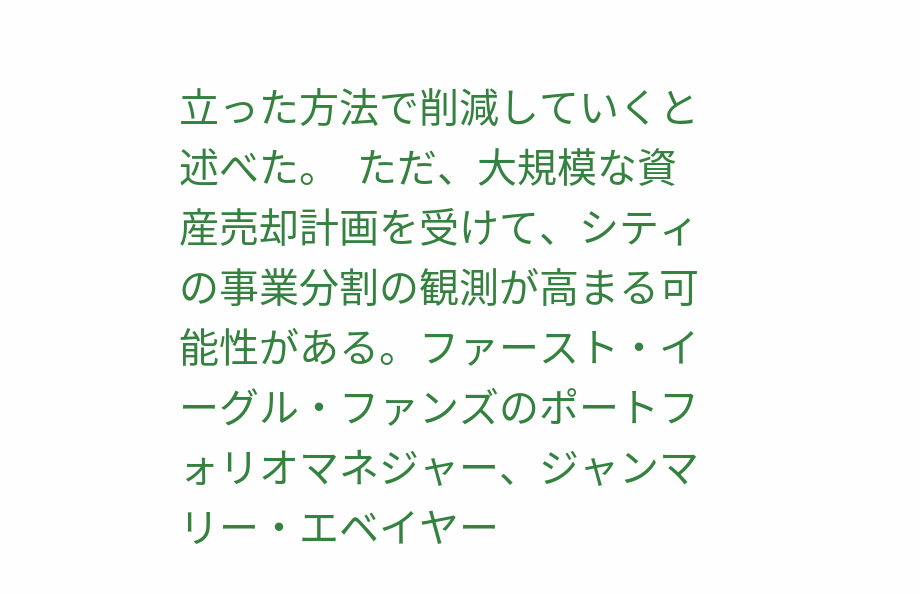立った方法で削減していくと述べた。  ただ、大規模な資産売却計画を受けて、シティの事業分割の観測が高まる可能性がある。ファースト・イーグル・ファンズのポートフォリオマネジャー、ジャンマリー・エベイヤー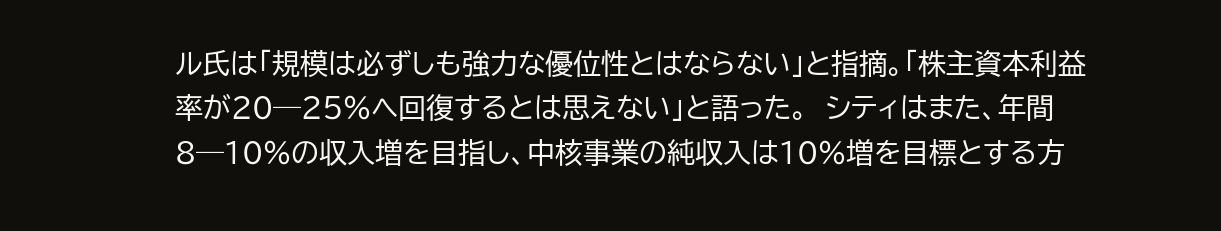ル氏は「規模は必ずしも強力な優位性とはならない」と指摘。「株主資本利益率が20─25%へ回復するとは思えない」と語った。  シティはまた、年間8─10%の収入増を目指し、中核事業の純収入は10%増を目標とする方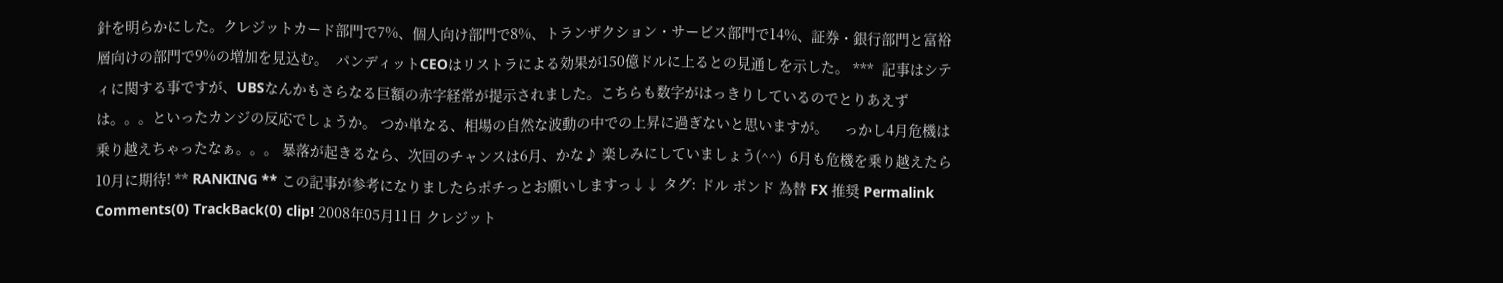針を明らかにした。クレジットカード部門で7%、個人向け部門で8%、トランザクション・サービス部門で14%、証券・銀行部門と富裕層向けの部門で9%の増加を見込む。  パンディットCEOはリストラによる効果が150億ドルに上るとの見通しを示した。 ***  記事はシティに関する事ですが、UBSなんかもさらなる巨額の赤字経常が提示されました。こちらも数字がはっきりしているのでとりあえずは。。。といったカンジの反応でしょうか。 つか単なる、相場の自然な波動の中での上昇に過ぎないと思いますが。    っかし4月危機は乗り越えちゃったなぁ。。。 暴落が起きるなら、次回のチャンスは6月、かな♪ 楽しみにしていましょう(^^)  6月も危機を乗り越えたら10月に期待! ** RANKING ** この記事が参考になりましたらポチっとお願いしますっ↓↓ タグ: ドル ポンド 為替 FX 推奨 Permalink Comments(0) TrackBack(0) clip! 2008年05月11日 クレジット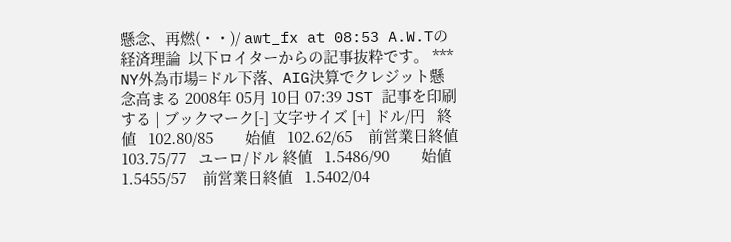懸念、再燃(・・)/ awt_fx at 08:53 A.W.Tの経済理論  以下ロイターからの記事抜粋です。 *** NY外為市場=ドル下落、AIG決算でクレジット懸念高まる 2008年 05月 10日 07:39 JST 記事を印刷する | ブックマーク[-] 文字サイズ [+] ドル/円   終値   102.80/85        始値   102.62/65    前営業日終値   103.75/77   ユーロ/ドル 終値   1.5486/90        始値   1.5455/57    前営業日終値   1.5402/04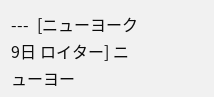---  [ニューヨーク 9日 ロイター] ニューヨー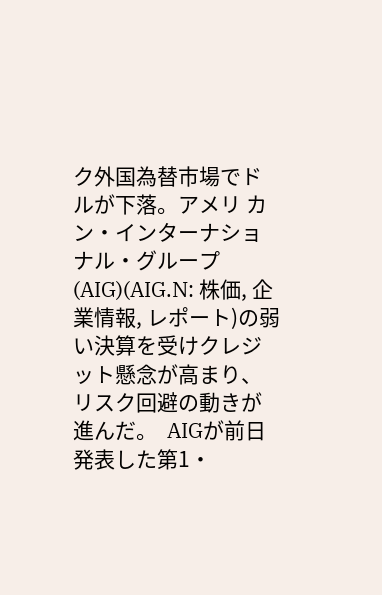ク外国為替市場でドルが下落。アメリ カン・インターナショナル・グループ(AIG)(AIG.N: 株価, 企業情報, レポート)の弱い決算を受けクレジット懸念が高まり、リスク回避の動きが進んだ。  AIGが前日発表した第1・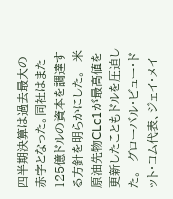四半期決算は過去最大の赤字となった。同社はまた125億ドルの資本を調達する方針を明らかにした。  米原油先物CLc1が最高値を更新したこともドルを圧迫した。  グローバル・ビュー・ドット・コム代表、ジェイ・メイ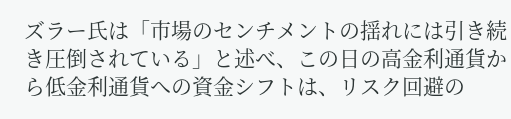ズラー氏は「市場のセンチメントの揺れには引き続き圧倒されている」と述べ、この日の高金利通貨から低金利通貨への資金シフトは、リスク回避の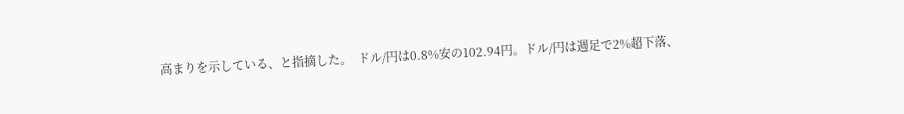高まりを示している、と指摘した。  ドル/円は0.8%安の102.94円。ドル/円は週足で2%超下落、